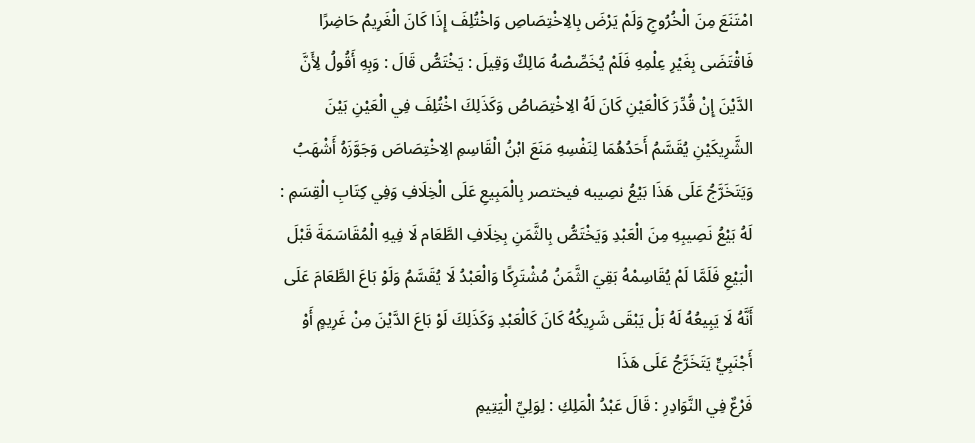امْتَنَعَ مِنَ الْخُرُوجِ وَلَمْ يَرْضَ بِالِاخْتِصَاصِ وَاخْتُلِفَ إِذَا كَانَ الْغَرِيمُ حَاضِرًا فَاقْتَضَى بِغَيْرِ عِلْمِهِ فَلَمْ يُخَصِّصْهُ مَالِكٌ وَقِيلَ : يَخْتَصُّ قَالَ : وَبِهِ أَقُولُ لِأَنَّ الدَّيْنَ إِنْ قُدِّرَ كَالْعَيْنِ كَانَ لَهُ الِاخْتِصَاصُ وَكَذَلِكَ اخْتُلِفَ فِي الْعَيْنِ بَيْنَ الشَّرِيكَيْنِ يُقَسَّمُ أَحَدُهُمَا لِنَفْسِهِ مَنَعَ ابْنُ الْقَاسِمِ الِاخْتِصَاصَ وَجَوَّزَهُ أَشْهَبُ وَيَتَخَرَّجُ عَلَى هَذَا بَيْعُ نصِيبه فيختصر بِالْمَبِيعِ عَلَى الْخِلَافِ وَفِي كِتَابِ الْقِسَمِ : لَهُ بَيْعُ نَصِيبِهِ مِنَ الْعَبْدِ وَيَخْتَصُّ بِالثَّمَنِ بِخِلَافِ الطَّعَام لَا فِيهِ الْمُقَاسَمَةَ قَبْلَ الْبَيْعِ فَلَمَّا لَمْ يُقَاسِمْهُ بَقِيَ الثَّمَنُ مُشْتَرِكًا وَالْعَبْدُ لَا يُقَسَّمُ وَلَوْ بَاعَ الطَّعَامَ عَلَى أَنَّهُ لَا يَبِيعُهُ لَهُ بَلْ يَبْقَى شَرِيكُهُ كَانَ كَالْعَبْدِ وَكَذَلِكَ لَوْ بَاعَ الدَّيْنَ مِنْ غَرِيمٍ أَوْ أَجْنَبِيٍّ يَتَخَرَّجُ عَلَى هَذَا
فَرْعٌ فِي النَّوَادِرِ : قَالَ عَبْدُ الْمَلِكِ : لِوَلِيِّ الْيَتِيمِ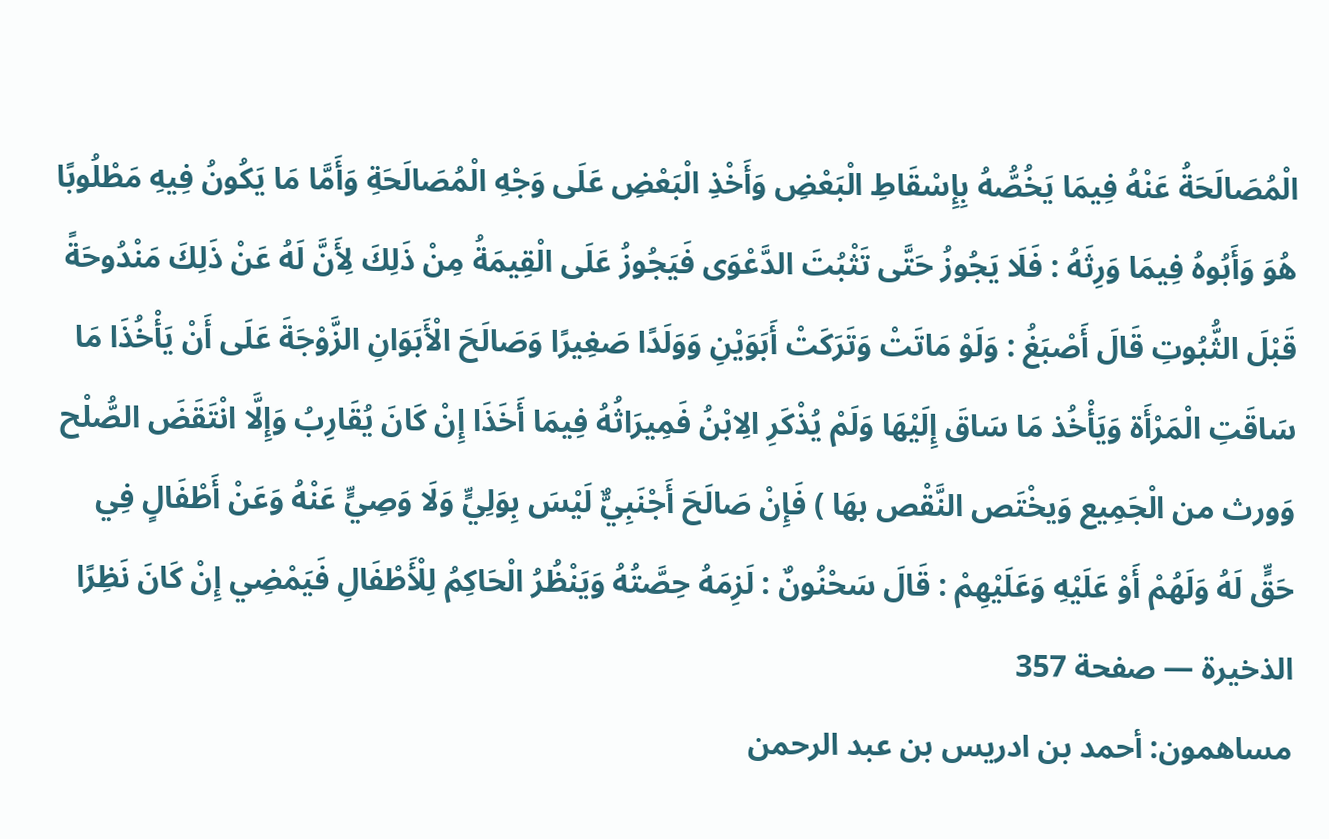الْمُصَالَحَةُ عَنْهُ فِيمَا يَخُصُّهُ بِإِسْقَاطِ الْبَعْضِ وَأَخْذِ الْبَعْضِ عَلَى وَجْهِ الْمُصَالَحَةِ وَأَمَّا مَا يَكُونُ فِيهِ مَطْلُوبًا هُوَ وَأَبُوهُ فِيمَا وَرِثَهُ : فَلَا يَجُوزُ حَتَّى تَثْبُتَ الدَّعْوَى فَيَجُوزُ عَلَى الْقِيمَةُ مِنْ ذَلِكَ لِأَنَّ لَهُ عَنْ ذَلِكَ مَنْدُوحَةً قَبْلَ الثُّبُوتِ قَالَ أَصْبَغُ : وَلَوْ مَاتَتْ وَتَرَكَتْ أَبَوَيْنِ وَوَلَدًا صَغِيرًا وَصَالَحَ الْأَبَوَانِ الزَّوْجَةَ عَلَى أَنْ يَأْخُذَا مَا سَاقَتِ الْمَرْأَة وَيَأْخُذ مَا سَاقَ إِلَيْهَا وَلَمْ يُذْكَرِ الِابْنُ فَمِيرَاثُهُ فِيمَا أَخَذَا إِنْ كَانَ يُقَارِبُ وَإِلَّا انْتَقَضَ الصُّلْح وَورث من الْجَمِيع وَيخْتَص النَّقْص بهَا ) فَإِنْ صَالَحَ أَجْنَبِيٌّ لَيْسَ بِوَلِيٍّ وَلَا وَصِيٍّ عَنْهُ وَعَنْ أَطْفَالٍ فِي حَقٍّ لَهُ وَلَهُمْ أَوْ عَلَيْهِ وَعَلَيْهِمْ : قَالَ سَحْنُونٌ : لَزِمَهُ حِصَّتُهُ وَيَنْظُرُ الْحَاكِمُ لِلْأَطْفَالِ فَيَمْضِي إِنْ كَانَ نَظِرًا
الذخيرة — صفحة 357
مساهمون: أحمد بن ادريس بن عبد الرحمن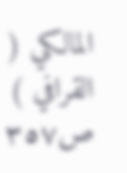المالكي ( القرافي )
ص٣٥٧